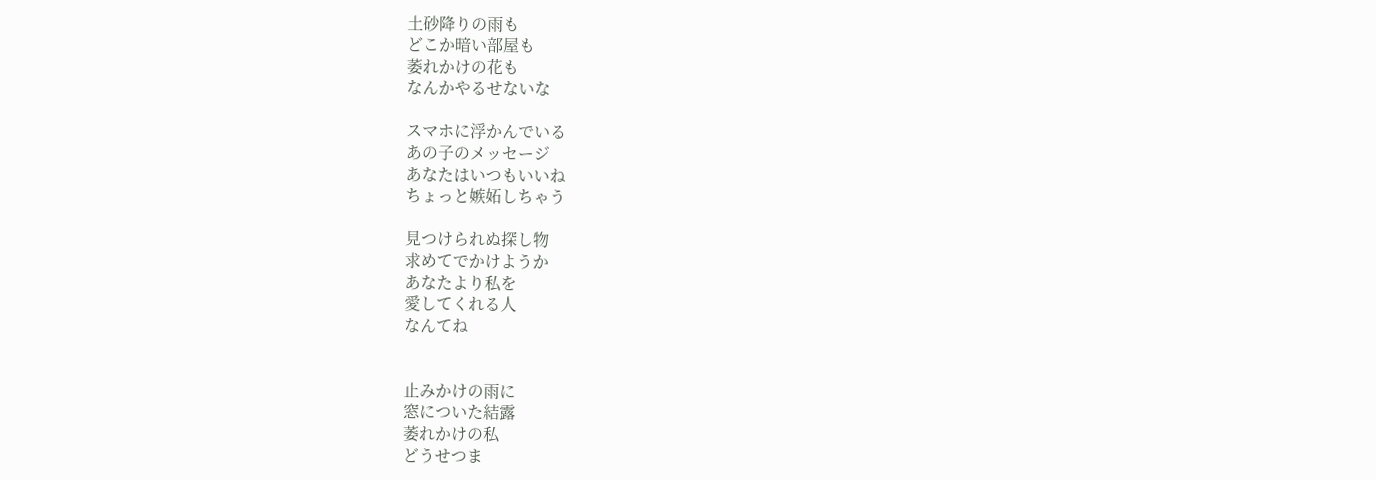土砂降りの雨も
どこか暗い部屋も
萎れかけの花も
なんかやるせないな

スマホに浮かんでいる
あの子のメッセージ
あなたはいつもいいね
ちょっと嫉妬しちゃう

見つけられぬ探し物
求めてでかけようか
あなたより私を
愛してくれる人
なんてね


止みかけの雨に
窓についた結露
萎れかけの私
どうせつま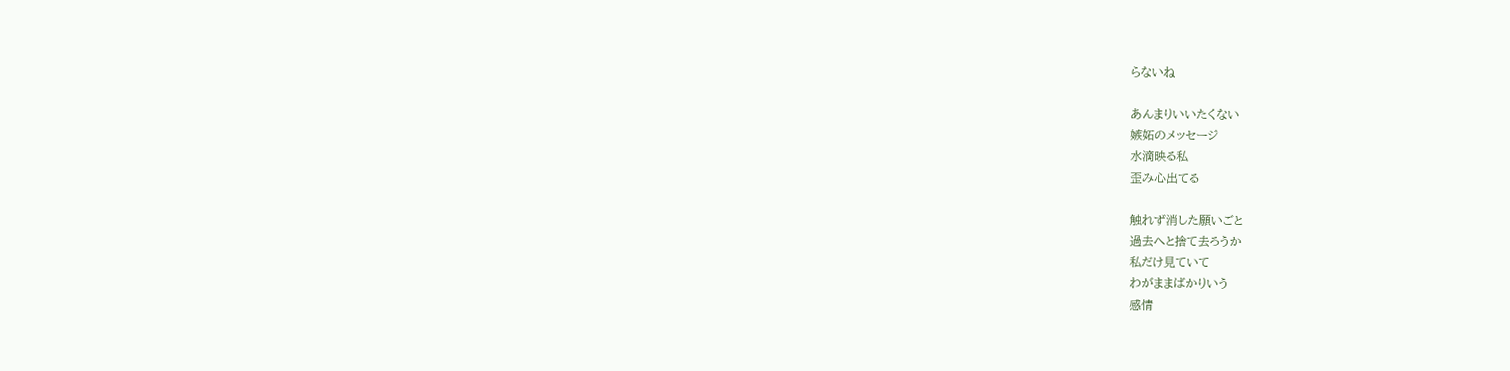らないね

あんまりいいたくない
嫉妬のメッセージ
水滴映る私
歪み心出てる

触れず消した願いごと
過去へと捨て去ろうか
私だけ見ていて
わがままばかりいう
感情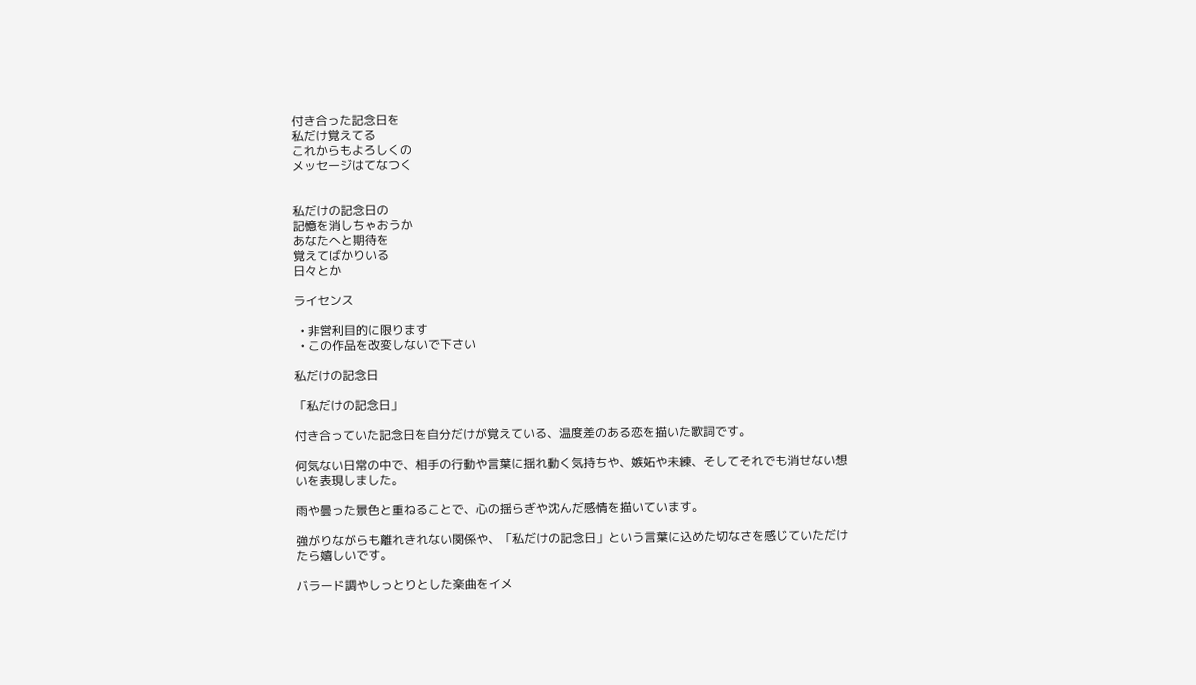付き合った記念日を
私だけ覚えてる
これからもよろしくの
メッセージはてなつく


私だけの記念日の
記憶を消しちゃおうか
あなたへと期待を
覚えてばかりいる
日々とか

ライセンス

  • 非営利目的に限ります
  • この作品を改変しないで下さい

私だけの記念日

「私だけの記念日」

付き合っていた記念日を自分だけが覚えている、温度差のある恋を描いた歌詞です。

何気ない日常の中で、相手の行動や言葉に揺れ動く気持ちや、嫉妬や未練、そしてそれでも消せない想いを表現しました。

雨や曇った景色と重ねることで、心の揺らぎや沈んだ感情を描いています。

強がりながらも離れきれない関係や、「私だけの記念日」という言葉に込めた切なさを感じていただけたら嬉しいです。

バラード調やしっとりとした楽曲をイメ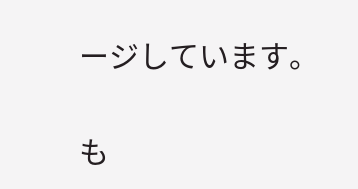ージしています。

も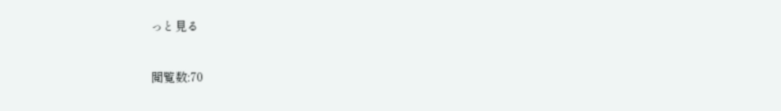っと見る

閲覧数:70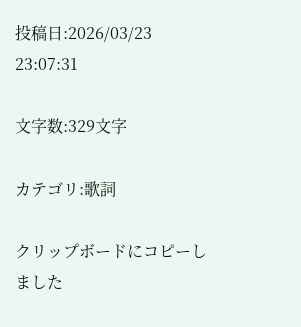投稿日:2026/03/23 23:07:31

文字数:329文字

カテゴリ:歌詞

クリップボードにコピーしました